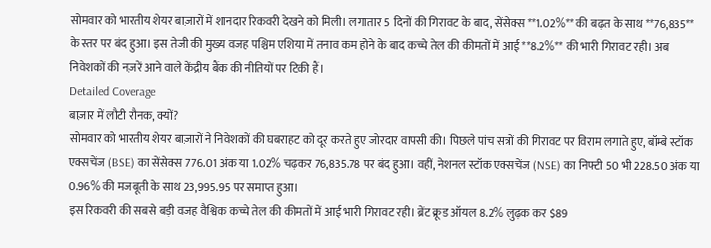सोमवार को भारतीय शेयर बाज़ारों में शानदार रिकवरी देखने को मिली। लगातार 5 दिनों की गिरावट के बाद, सेंसेक्स **1.02%** की बढ़त के साथ **76,835** के स्तर पर बंद हुआ। इस तेजी की मुख्य वजह पश्चिम एशिया में तनाव कम होने के बाद कच्चे तेल की कीमतों में आई **8.2%** की भारी गिरावट रही। अब निवेशकों की नज़रें आने वाले केंद्रीय बैंक की नीतियों पर टिकी हैं।
Detailed Coverage
बाज़ार में लौटी रौनक, क्यों?
सोमवार को भारतीय शेयर बाज़ारों ने निवेशकों की घबराहट को दूर करते हुए जोरदार वापसी की। पिछले पांच सत्रों की गिरावट पर विराम लगाते हुए, बॉम्बे स्टॉक एक्सचेंज (BSE) का सेंसेक्स 776.01 अंक या 1.02% चढ़कर 76,835.78 पर बंद हुआ। वहीं, नेशनल स्टॉक एक्सचेंज (NSE) का निफ्टी 50 भी 228.50 अंक या 0.96% की मजबूती के साथ 23,995.95 पर समाप्त हुआ।
इस रिकवरी की सबसे बड़ी वजह वैश्विक कच्चे तेल की कीमतों में आई भारी गिरावट रही। ब्रेंट क्रूड ऑयल 8.2% लुढ़क कर $89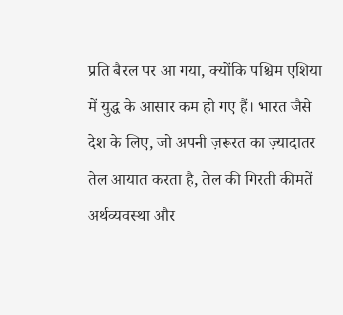प्रति बैरल पर आ गया, क्योंकि पश्चिम एशिया में युद्ध के आसार कम हो गए हैं। भारत जैसे देश के लिए, जो अपनी ज़रूरत का ज़्यादातर तेल आयात करता है, तेल की गिरती कीमतें अर्थव्यवस्था और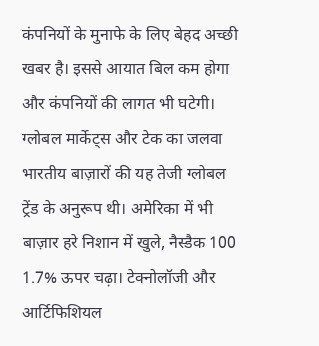कंपनियों के मुनाफे के लिए बेहद अच्छी खबर है। इससे आयात बिल कम होगा और कंपनियों की लागत भी घटेगी।
ग्लोबल मार्केट्स और टेक का जलवा
भारतीय बाज़ारों की यह तेजी ग्लोबल ट्रेंड के अनुरूप थी। अमेरिका में भी बाज़ार हरे निशान में खुले, नैस्डैक 100 1.7% ऊपर चढ़ा। टेक्नोलॉजी और आर्टिफिशियल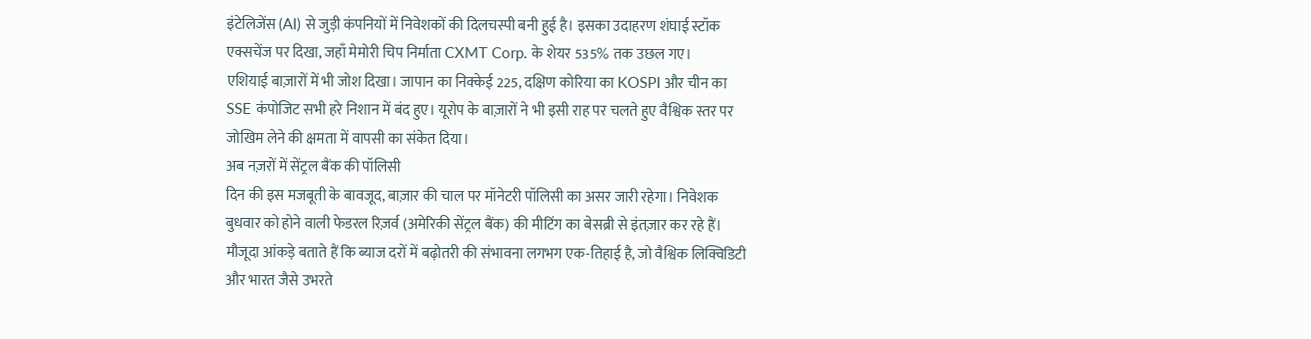इंटेलिजेंस (AI) से जुड़ी कंपनियों में निवेशकों की दिलचस्पी बनी हुई है। इसका उदाहरण शंघाई स्टॉक एक्सचेंज पर दिखा, जहाँ मेमोरी चिप निर्माता CXMT Corp. के शेयर 535% तक उछल गए।
एशियाई बाज़ारों में भी जोश दिखा। जापान का निक्केई 225, दक्षिण कोरिया का KOSPI और चीन का SSE कंपोजिट सभी हरे निशान में बंद हुए। यूरोप के बाज़ारों ने भी इसी राह पर चलते हुए वैश्विक स्तर पर जोखिम लेने की क्षमता में वापसी का संकेत दिया।
अब नज़रों में सेंट्रल बैंक की पॉलिसी
दिन की इस मजबूती के बावजूद, बाज़ार की चाल पर मॉनेटरी पॉलिसी का असर जारी रहेगा। निवेशक बुधवार को होने वाली फेडरल रिज़र्व (अमेरिकी सेंट्रल बैंक) की मीटिंग का बेसब्री से इंतज़ार कर रहे हैं। मौजूदा आंकड़े बताते हैं कि ब्याज दरों में बढ़ोतरी की संभावना लगभग एक-तिहाई है, जो वैश्विक लिक्विडिटी और भारत जैसे उभरते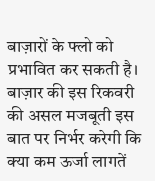बाज़ारों के फ्लो को प्रभावित कर सकती है। बाज़ार की इस रिकवरी की असल मजबूती इस बात पर निर्भर करेगी कि क्या कम ऊर्जा लागतें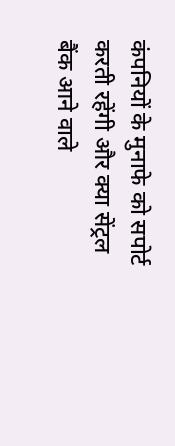कंपनियों के मुनाफे को सपोर्ट करती रहेंगी और क्या सेंट्रल बैंक आने वाले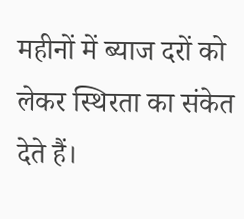महीनों में ब्याज दरों को लेकर स्थिरता का संकेत देते हैं।